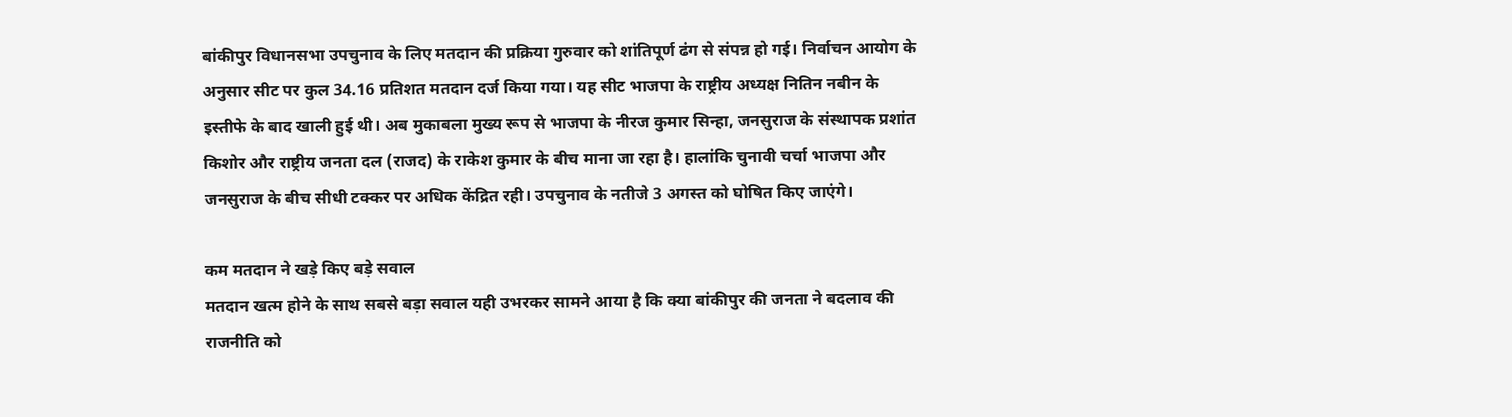बांकीपुर विधानसभा उपचुनाव के लिए मतदान की प्रक्रिया गुरुवार को शांतिपूर्ण ढंग से संपन्न हो गई। निर्वाचन आयोग के अनुसार सीट पर कुल 34.16 प्रतिशत मतदान दर्ज किया गया। यह सीट भाजपा के राष्ट्रीय अध्यक्ष नितिन नबीन के इस्तीफे के बाद खाली हुई थी। अब मुकाबला मुख्य रूप से भाजपा के नीरज कुमार सिन्हा, जनसुराज के संस्थापक प्रशांत किशोर और राष्ट्रीय जनता दल (राजद) के राकेश कुमार के बीच माना जा रहा है। हालांकि चुनावी चर्चा भाजपा और जनसुराज के बीच सीधी टक्कर पर अधिक केंद्रित रही। उपचुनाव के नतीजे 3 अगस्त को घोषित किए जाएंगे।

कम मतदान ने खड़े किए बड़े सवाल
मतदान खत्म होने के साथ सबसे बड़ा सवाल यही उभरकर सामने आया है कि क्या बांकीपुर की जनता ने बदलाव की राजनीति को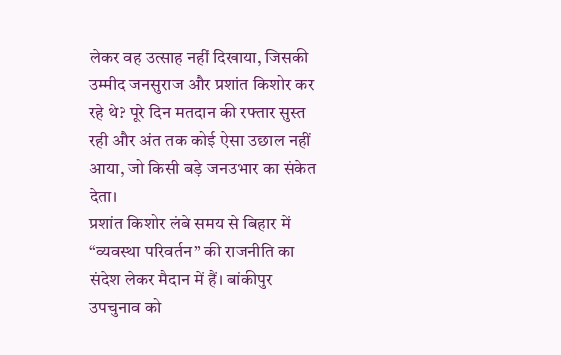लेकर वह उत्साह नहीं दिखाया, जिसकी उम्मीद जनसुराज और प्रशांत किशोर कर रहे थे? पूरे दिन मतदान की रफ्तार सुस्त रही और अंत तक कोई ऐसा उछाल नहीं आया, जो किसी बड़े जनउभार का संकेत देता।
प्रशांत किशोर लंबे समय से बिहार में “व्यवस्था परिवर्तन” की राजनीति का संदेश लेकर मैदान में हैं। बांकीपुर उपचुनाव को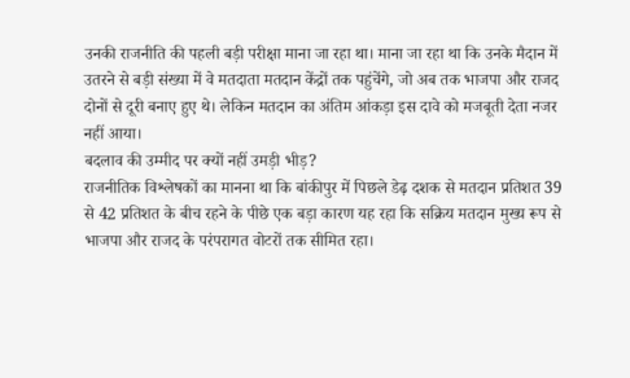उनकी राजनीति की पहली बड़ी परीक्षा माना जा रहा था। माना जा रहा था कि उनके मैदान में उतरने से बड़ी संख्या में वे मतदाता मतदान केंद्रों तक पहुंचेंगे, जो अब तक भाजपा और राजद दोनों से दूरी बनाए हुए थे। लेकिन मतदान का अंतिम आंकड़ा इस दावे को मजबूती देता नजर नहीं आया।
बदलाव की उम्मीद पर क्यों नहीं उमड़ी भीड़?
राजनीतिक विश्लेषकों का मानना था कि बांकीपुर में पिछले डेढ़ दशक से मतदान प्रतिशत 39 से 42 प्रतिशत के बीच रहने के पीछे एक बड़ा कारण यह रहा कि सक्रिय मतदान मुख्य रूप से भाजपा और राजद के परंपरागत वोटरों तक सीमित रहा।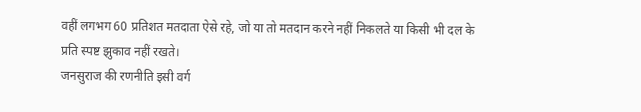वहीं लगभग 60 प्रतिशत मतदाता ऐसे रहे, जो या तो मतदान करने नहीं निकलते या किसी भी दल के प्रति स्पष्ट झुकाव नहीं रखते।
जनसुराज की रणनीति इसी वर्ग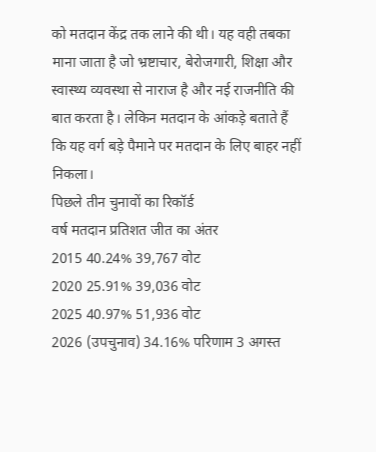को मतदान केंद्र तक लाने की थी। यह वही तबका माना जाता है जो भ्रष्टाचार, बेरोजगारी, शिक्षा और स्वास्थ्य व्यवस्था से नाराज है और नई राजनीति की बात करता है। लेकिन मतदान के आंकड़े बताते हैं कि यह वर्ग बड़े पैमाने पर मतदान के लिए बाहर नहीं निकला।
पिछले तीन चुनावों का रिकॉर्ड
वर्ष मतदान प्रतिशत जीत का अंतर
2015 40.24% 39,767 वोट
2020 25.91% 39,036 वोट
2025 40.97% 51,936 वोट
2026 (उपचुनाव) 34.16% परिणाम 3 अगस्त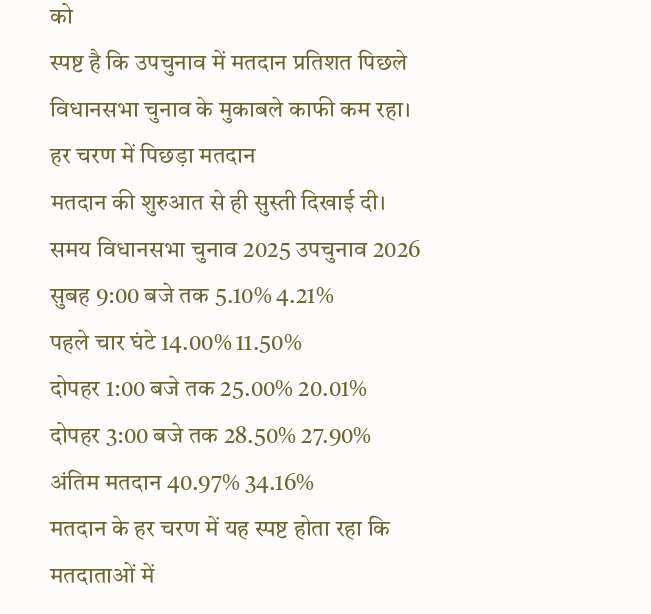को
स्पष्ट है कि उपचुनाव में मतदान प्रतिशत पिछले विधानसभा चुनाव के मुकाबले काफी कम रहा।
हर चरण में पिछड़ा मतदान
मतदान की शुरुआत से ही सुस्ती दिखाई दी।
समय विधानसभा चुनाव 2025 उपचुनाव 2026
सुबह 9:00 बजे तक 5.10% 4.21%
पहले चार घंटे 14.00% 11.50%
दोपहर 1:00 बजे तक 25.00% 20.01%
दोपहर 3:00 बजे तक 28.50% 27.90%
अंतिम मतदान 40.97% 34.16%
मतदान के हर चरण में यह स्पष्ट होता रहा कि मतदाताओं में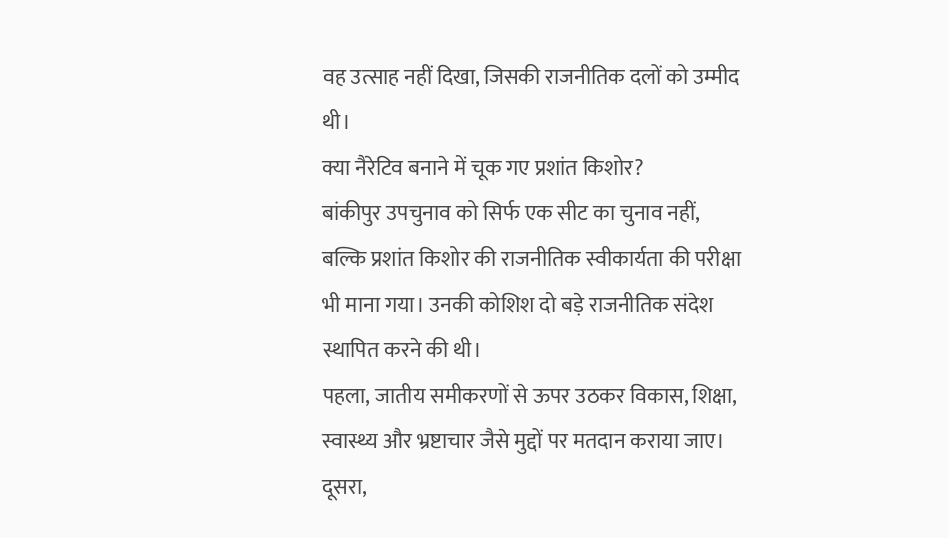वह उत्साह नहीं दिखा, जिसकी राजनीतिक दलों को उम्मीद थी।
क्या नैरेटिव बनाने में चूक गए प्रशांत किशोर?
बांकीपुर उपचुनाव को सिर्फ एक सीट का चुनाव नहीं, बल्कि प्रशांत किशोर की राजनीतिक स्वीकार्यता की परीक्षा भी माना गया। उनकी कोशिश दो बड़े राजनीतिक संदेश स्थापित करने की थी।
पहला, जातीय समीकरणों से ऊपर उठकर विकास, शिक्षा, स्वास्थ्य और भ्रष्टाचार जैसे मुद्दों पर मतदान कराया जाए।
दूसरा,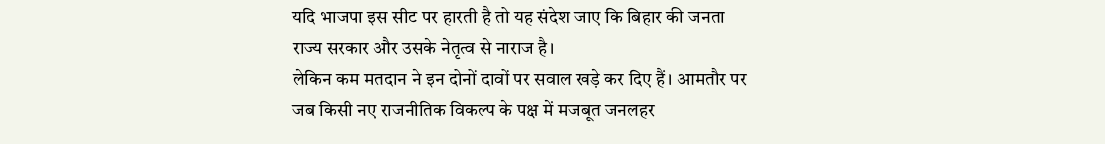यदि भाजपा इस सीट पर हारती है तो यह संदेश जाए कि बिहार की जनता राज्य सरकार और उसके नेतृत्व से नाराज है।
लेकिन कम मतदान ने इन दोनों दावों पर सवाल खड़े कर दिए हैं। आमतौर पर जब किसी नए राजनीतिक विकल्प के पक्ष में मजबूत जनलहर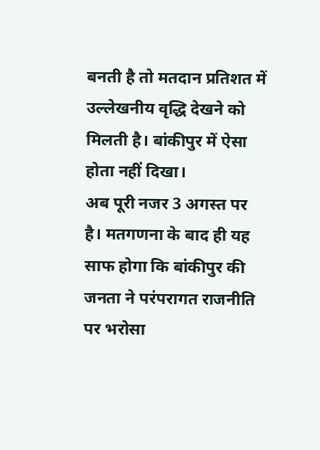बनती है तो मतदान प्रतिशत में उल्लेखनीय वृद्धि देखने को मिलती है। बांकीपुर में ऐसा होता नहीं दिखा।
अब पूरी नजर 3 अगस्त पर है। मतगणना के बाद ही यह साफ होगा कि बांकीपुर की जनता ने परंपरागत राजनीति पर भरोसा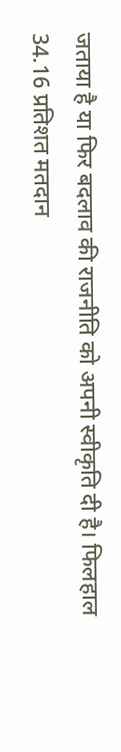जताया है या फिर बदलाव की राजनीति को अपनी स्वीकृति दी है। फिलहाल 34.16 प्रतिशत मतदान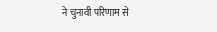ने चुनावी परिणाम से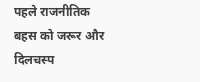पहले राजनीतिक बहस को जरूर और दिलचस्प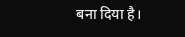बना दिया है।